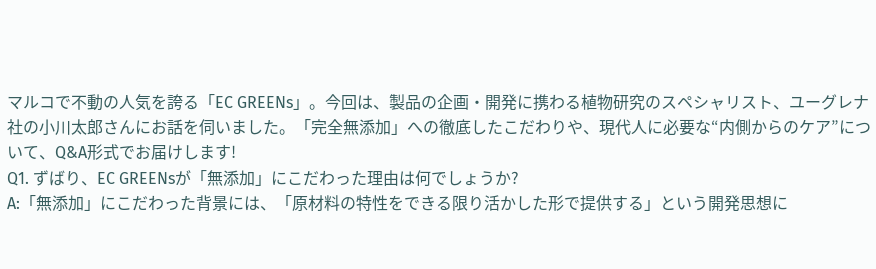マルコで不動の人気を誇る「EC GREENs」。今回は、製品の企画・開発に携わる植物研究のスペシャリスト、ユーグレナ社の小川太郎さんにお話を伺いました。「完全無添加」への徹底したこだわりや、現代人に必要な“内側からのケア”について、Q&A形式でお届けします!
Q1. ずばり、EC GREENsが「無添加」にこだわった理由は何でしょうか?
A:「無添加」にこだわった背景には、「原材料の特性をできる限り活かした形で提供する」という開発思想に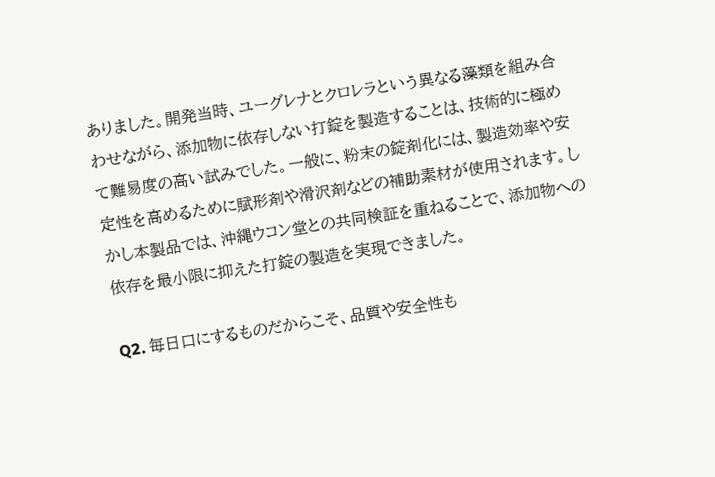ありました。開発当時、ユーグレナとクロレラという異なる藻類を組み合わせながら、添加物に依存しない打錠を製造することは、技術的に極めて難易度の高い試みでした。一般に、粉末の錠剤化には、製造効率や安定性を高めるために賦形剤や滑沢剤などの補助素材が使用されます。しかし本製品では、沖縄ウコン堂との共同検証を重ねることで、添加物への依存を最小限に抑えた打錠の製造を実現できました。

Q2. 毎日口にするものだからこそ、品質や安全性も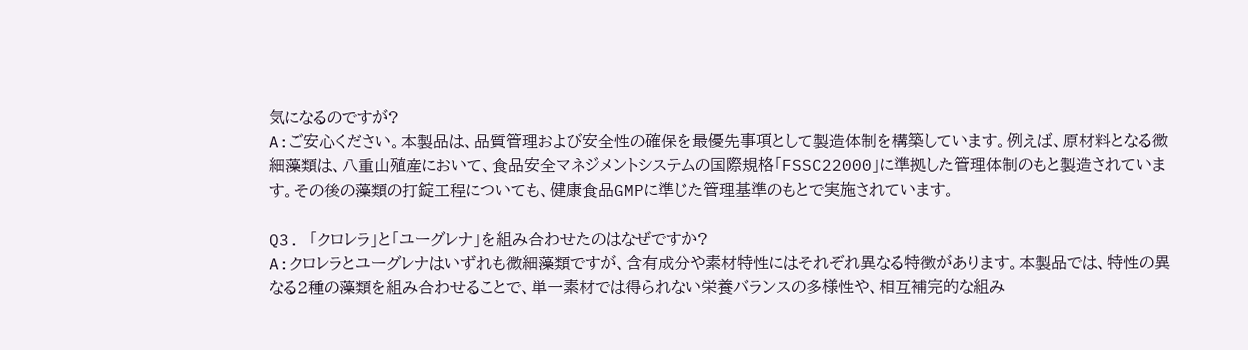気になるのですが?
A:ご安心ください。本製品は、品質管理および安全性の確保を最優先事項として製造体制を構築しています。例えば、原材料となる微細藻類は、八重山殖産において、食品安全マネジメントシステムの国際規格「FSSC22000」に準拠した管理体制のもと製造されています。その後の藻類の打錠工程についても、健康食品GMPに準じた管理基準のもとで実施されています。

Q3. 「クロレラ」と「ユーグレナ」を組み合わせたのはなぜですか?
A:クロレラとユーグレナはいずれも微細藻類ですが、含有成分や素材特性にはそれぞれ異なる特徴があります。本製品では、特性の異なる2種の藻類を組み合わせることで、単一素材では得られない栄養バランスの多様性や、相互補完的な組み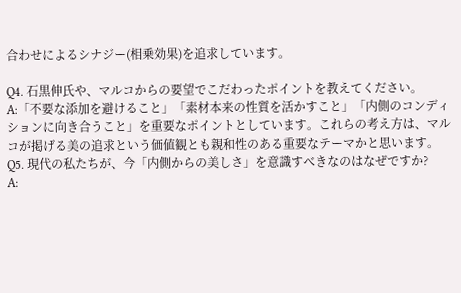合わせによるシナジー(相乗効果)を追求しています。

Q4. 石黒伸氏や、マルコからの要望でこだわったポイントを教えてください。
A:「不要な添加を避けること」「素材本来の性質を活かすこと」「内側のコンディションに向き合うこと」を重要なポイントとしています。これらの考え方は、マルコが掲げる美の追求という価値観とも親和性のある重要なテーマかと思います。
Q5. 現代の私たちが、今「内側からの美しさ」を意識すべきなのはなぜですか?
A: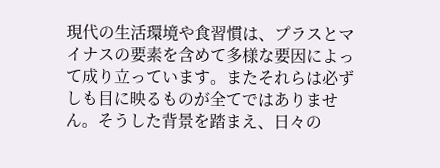現代の生活環境や食習慣は、プラスとマイナスの要素を含めて多様な要因によって成り立っています。またそれらは必ずしも目に映るものが全てではありません。そうした背景を踏まえ、日々の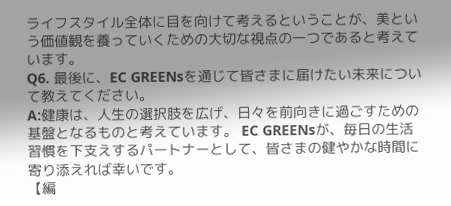ライフスタイル全体に目を向けて考えるということが、美という価値観を養っていくための大切な視点の一つであると考えています。
Q6. 最後に、EC GREENsを通じて皆さまに届けたい未来について教えてください。
A:健康は、人生の選択肢を広げ、日々を前向きに過ごすための基盤となるものと考えています。 EC GREENsが、毎日の生活習慣を下支えするパートナーとして、皆さまの健やかな時間に寄り添えれば幸いです。
【編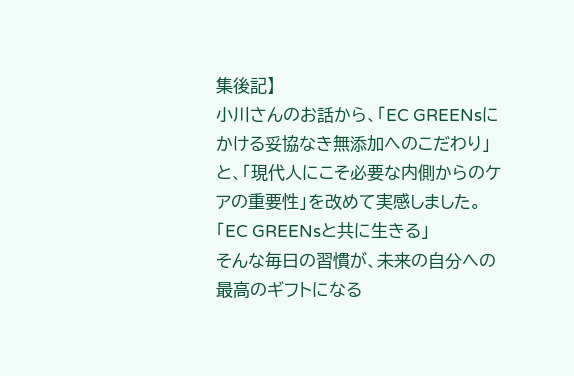集後記】
小川さんのお話から、「EC GREENsにかける妥協なき無添加へのこだわり」と、「現代人にこそ必要な内側からのケアの重要性」を改めて実感しました。
「EC GREENsと共に生きる」
そんな毎日の習慣が、未来の自分への最高のギフトになる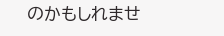のかもしれませ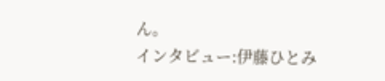ん。
インタビュー:伊藤ひとみ